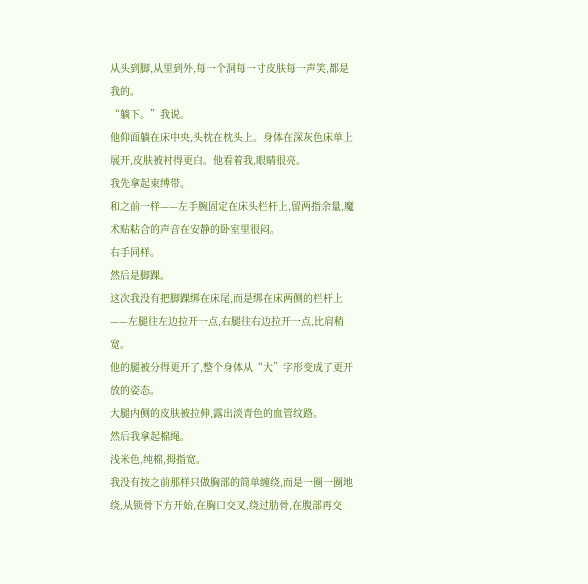从头到脚,从里到外,每一个洞每一寸皮肤每一声笑,都是我的。
“躺下。”我说。
他仰面躺在床中央,头枕在枕头上。身体在深灰色床单上展开,皮肤被衬得更白。他看着我,眼睛很亮。
我先拿起束缚带。
和之前一样——左手腕固定在床头栏杆上,留两指余量,魔术贴粘合的声音在安静的卧室里很闷。
右手同样。
然后是脚踝。
这次我没有把脚踝绑在床尾,而是绑在床两侧的栏杆上——左腿往左边拉开一点,右腿往右边拉开一点,比肩稍宽。
他的腿被分得更开了,整个身体从“大”字形变成了更开放的姿态。
大腿内侧的皮肤被拉伸,露出淡青色的血管纹路。
然后我拿起棉绳。
浅米色,纯棉,拇指宽。
我没有按之前那样只做胸部的简单缠绕,而是一圈一圈地绕,从锁骨下方开始,在胸口交叉,绕过肋骨,在腹部再交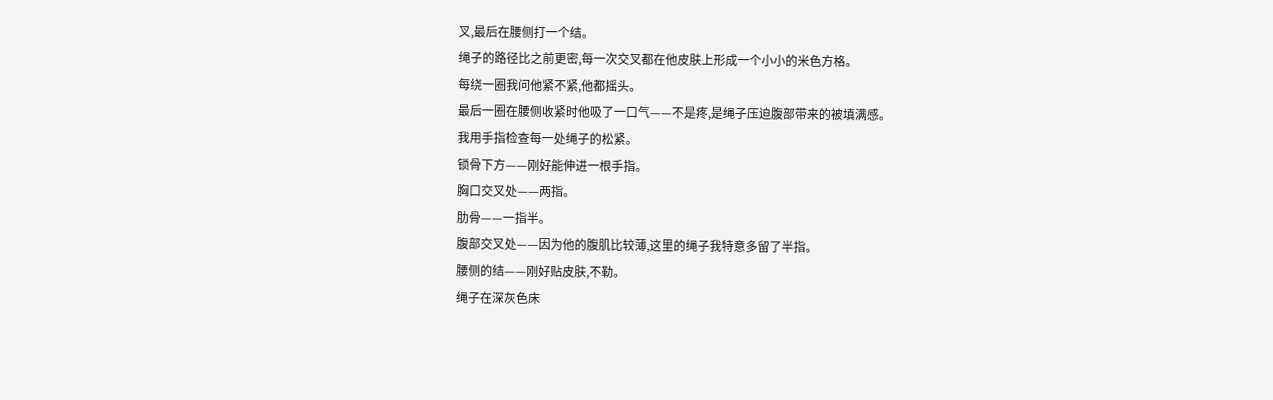叉,最后在腰侧打一个结。
绳子的路径比之前更密,每一次交叉都在他皮肤上形成一个小小的米色方格。
每绕一圈我问他紧不紧,他都摇头。
最后一圈在腰侧收紧时他吸了一口气——不是疼,是绳子压迫腹部带来的被填满感。
我用手指检查每一处绳子的松紧。
锁骨下方——刚好能伸进一根手指。
胸口交叉处——两指。
肋骨——一指半。
腹部交叉处——因为他的腹肌比较薄,这里的绳子我特意多留了半指。
腰侧的结——刚好贴皮肤,不勒。
绳子在深灰色床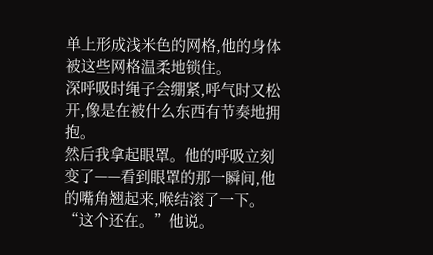单上形成浅米色的网格,他的身体被这些网格温柔地锁住。
深呼吸时绳子会绷紧,呼气时又松开,像是在被什么东西有节奏地拥抱。
然后我拿起眼罩。他的呼吸立刻变了——看到眼罩的那一瞬间,他的嘴角翘起来,喉结滚了一下。
“这个还在。”他说。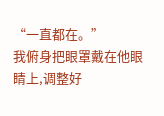“一直都在。”
我俯身把眼罩戴在他眼睛上,调整好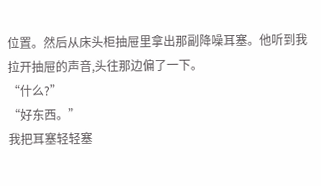位置。然后从床头柜抽屉里拿出那副降噪耳塞。他听到我拉开抽屉的声音,头往那边偏了一下。
“什么?”
“好东西。”
我把耳塞轻轻塞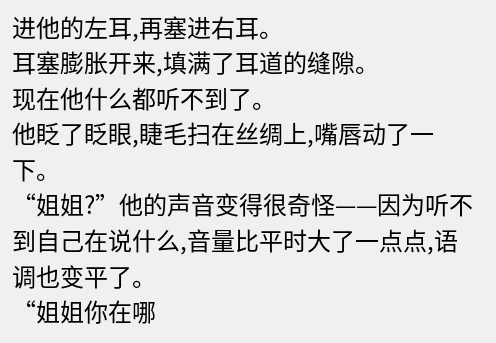进他的左耳,再塞进右耳。
耳塞膨胀开来,填满了耳道的缝隙。
现在他什么都听不到了。
他眨了眨眼,睫毛扫在丝绸上,嘴唇动了一下。
“姐姐?”他的声音变得很奇怪——因为听不到自己在说什么,音量比平时大了一点点,语调也变平了。
“姐姐你在哪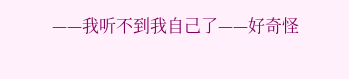——我听不到我自己了——好奇怪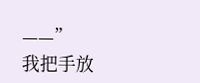——”
我把手放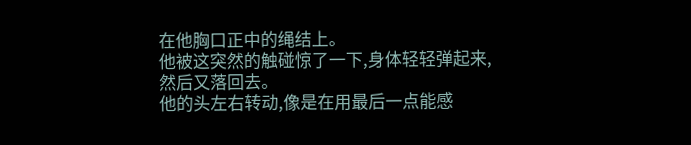在他胸口正中的绳结上。
他被这突然的触碰惊了一下,身体轻轻弹起来,然后又落回去。
他的头左右转动,像是在用最后一点能感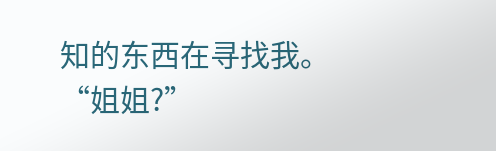知的东西在寻找我。
“姐姐?”